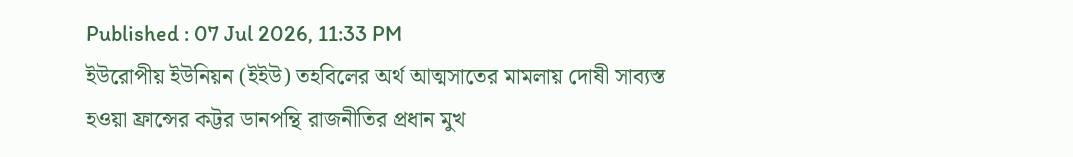Published : 07 Jul 2026, 11:33 PM
ইউরোপীয় ইউনিয়ন (ইইউ) তহবিলের অর্থ আত্মসাতের মামলায় দোষী সাব্যস্ত হওয়া ফ্রান্সের কট্টর ডানপন্থি রাজনীতির প্রধান মুখ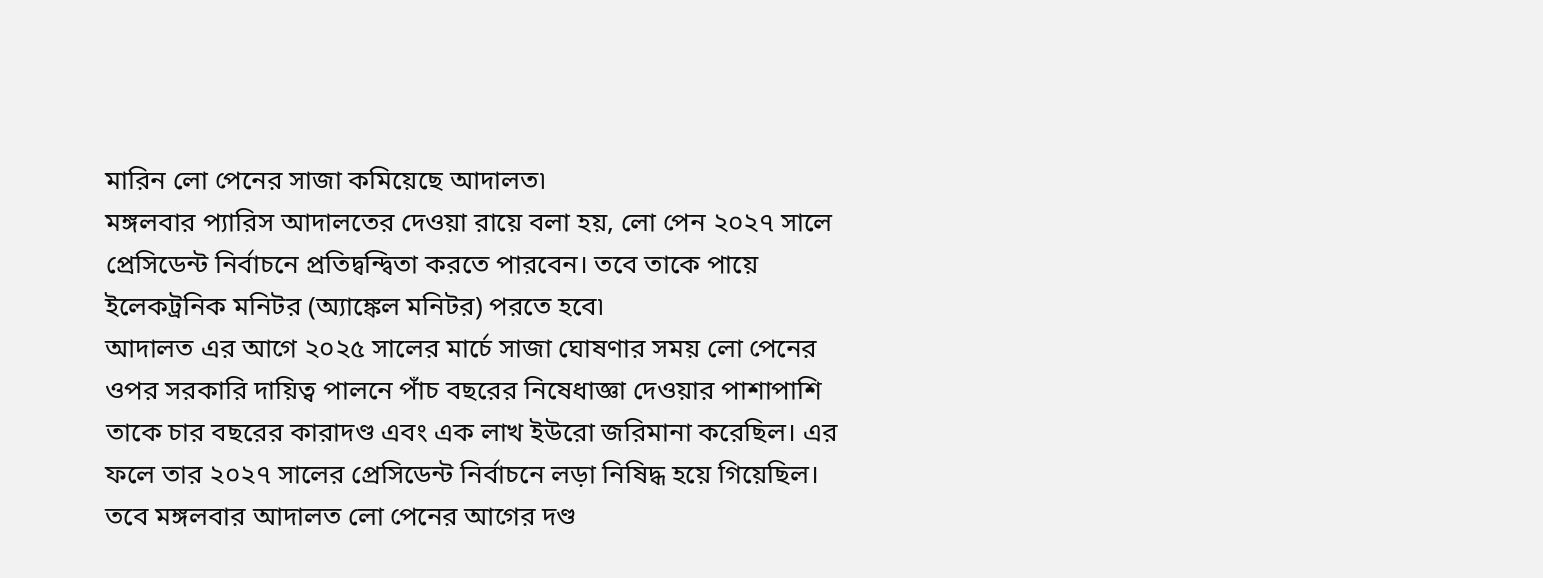মারিন লো পেনের সাজা কমিয়েছে আদালত৷
মঙ্গলবার প্যারিস আদালতের দেওয়া রায়ে বলা হয়, লো পেন ২০২৭ সালে প্রেসিডেন্ট নির্বাচনে প্রতিদ্বন্দ্বিতা করতে পারবেন। তবে তাকে পায়ে ইলেকট্রনিক মনিটর (অ্যাঙ্কেল মনিটর) পরতে হবে৷
আদালত এর আগে ২০২৫ সালের মার্চে সাজা ঘোষণার সময় লো পেনের ওপর সরকারি দায়িত্ব পালনে পাঁচ বছরের নিষেধাজ্ঞা দেওয়ার পাশাপাশি তাকে চার বছরের কারাদণ্ড এবং এক লাখ ইউরো জরিমানা করেছিল। এর ফলে তার ২০২৭ সালের প্রেসিডেন্ট নির্বাচনে লড়া নিষিদ্ধ হয়ে গিয়েছিল।
তবে মঙ্গলবার আদালত লো পেনের আগের দণ্ড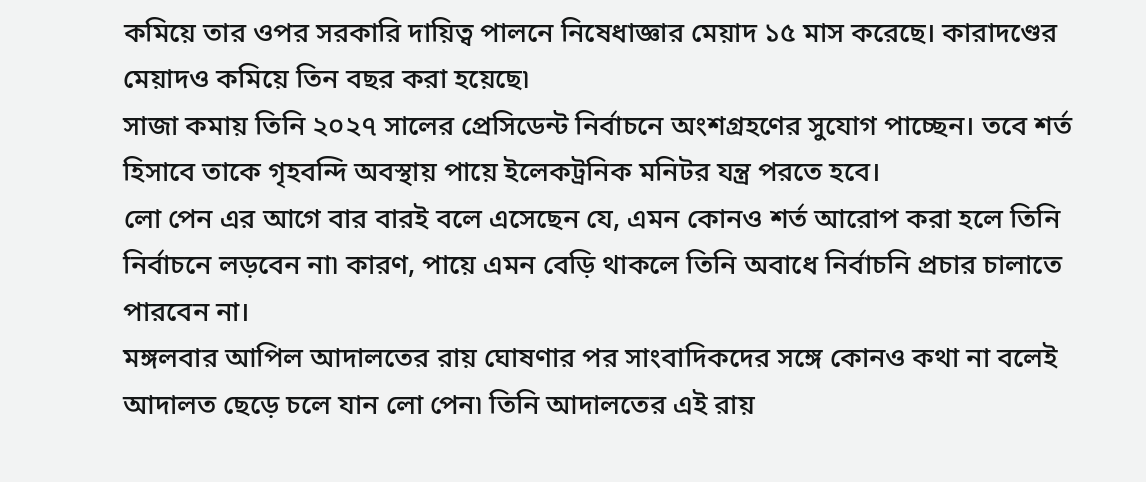কমিয়ে তার ওপর সরকারি দায়িত্ব পালনে নিষেধাজ্ঞার মেয়াদ ১৫ মাস করেছে। কারাদণ্ডের মেয়াদও কমিয়ে তিন বছর করা হয়েছে৷
সাজা কমায় তিনি ২০২৭ সালের প্রেসিডেন্ট নির্বাচনে অংশগ্রহণের সুযোগ পাচ্ছেন। তবে শর্ত হিসাবে তাকে গৃহবন্দি অবস্থায় পায়ে ইলেকট্রনিক মনিটর যন্ত্র পরতে হবে।
লো পেন এর আগে বার বারই বলে এসেছেন যে, এমন কোনও শর্ত আরোপ করা হলে তিনি নির্বাচনে লড়বেন না৷ কারণ, পায়ে এমন বেড়ি থাকলে তিনি অবাধে নির্বাচনি প্রচার চালাতে পারবেন না।
মঙ্গলবার আপিল আদালতের রায় ঘোষণার পর সাংবাদিকদের সঙ্গে কোনও কথা না বলেই আদালত ছেড়ে চলে যান লো পেন৷ তিনি আদালতের এই রায়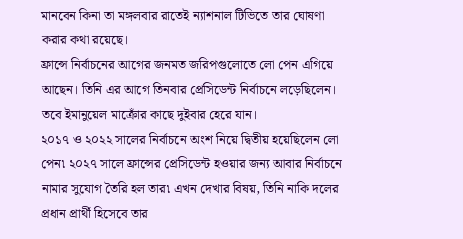মানবেন কিনা তা মঙ্গলবার রাতেই ন্যাশনাল টিভিতে তার ঘোষণা করার কথা রয়েছে।
ফ্রান্সে নির্বাচনের আগের জনমত জরিপগুলোতে লো পেন এগিয়ে আছেন। তিনি এর আগে তিনবার প্রেসিডেন্ট নির্বাচনে লড়েছিলেন। তবে ইমানুয়েল মাক্রোঁর কাছে দুইবার হেরে যান।
২০১৭ ও ২০২২ সালের নির্বাচনে অংশ নিয়ে দ্বিতীয় হয়েছিলেন লো পেন৷ ২০২৭ সালে ফ্রান্সের প্রেসিডেন্ট হওয়ার জন্য আবার নির্বাচনে নামার সুযোগ তৈরি হল তার৷ এখন দেখার বিষয়, তিনি নাকি দলের প্রধান প্রার্থী হিসেবে তার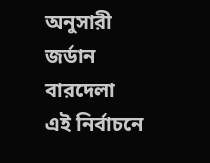অনুসারী জর্ডান বারদেলা এই নির্বাচনে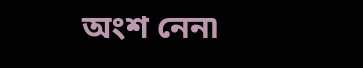অংশ নেন৷